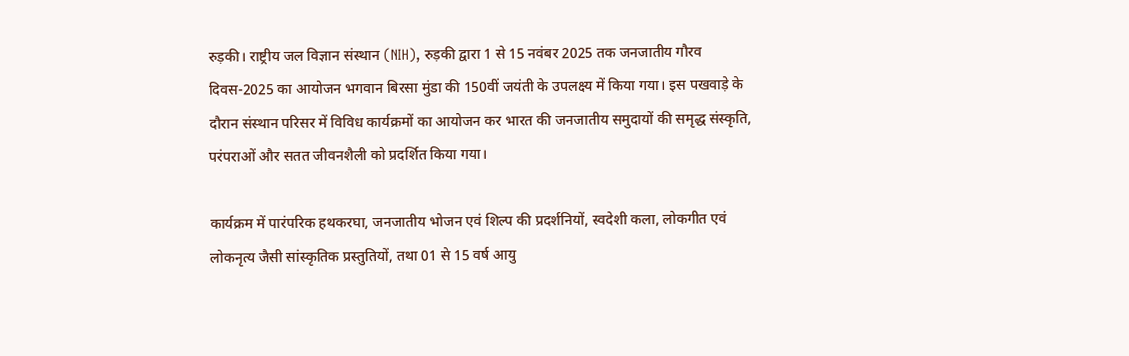रुड़की। राष्ट्रीय जल विज्ञान संस्थान (NIH), रुड़की द्वारा 1 से 15 नवंबर 2025 तक जनजातीय गौरव दिवस-2025 का आयोजन भगवान बिरसा मुंडा की 150वीं जयंती के उपलक्ष्य में किया गया। इस पखवाड़े के दौरान संस्थान परिसर में विविध कार्यक्रमों का आयोजन कर भारत की जनजातीय समुदायों की समृद्ध संस्कृति, परंपराओं और सतत जीवनशैली को प्रदर्शित किया गया।

कार्यक्रम में पारंपरिक हथकरघा, जनजातीय भोजन एवं शिल्प की प्रदर्शनियों, स्वदेशी कला, लोकगीत एवं लोकनृत्य जैसी सांस्कृतिक प्रस्तुतियों, तथा 01 से 15 वर्ष आयु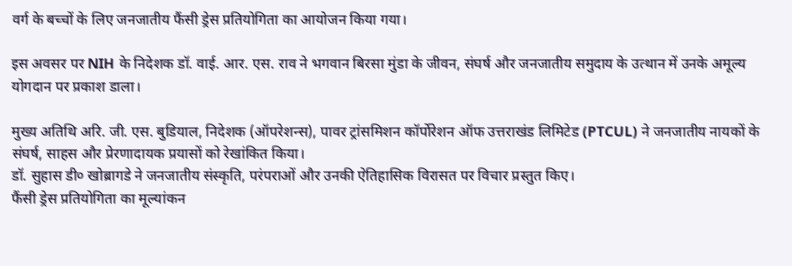वर्ग के बच्चों के लिए जनजातीय फैंसी ड्रेस प्रतियोगिता का आयोजन किया गया।

इस अवसर पर NIH के निदेशक डॉ. वाई. आर. एस. राव ने भगवान बिरसा मुंडा के जीवन, संघर्ष और जनजातीय समुदाय के उत्थान में उनके अमूल्य योगदान पर प्रकाश डाला।

मुख्य अतिथि अरि. जी. एस. बुडियाल, निदेशक (ऑपरेशन्स), पावर ट्रांसमिशन कॉर्पोरेशन ऑफ उत्तराखंड लिमिटेड (PTCUL) ने जनजातीय नायकों के संघर्ष, साहस और प्रेरणादायक प्रयासों को रेखांकित किया।
डॉ. सुहास डी० खोब्रागडे ने जनजातीय संस्कृति, परंपराओं और उनकी ऐतिहासिक विरासत पर विचार प्रस्तुत किए।
फैंसी ड्रेस प्रतियोगिता का मूल्यांकन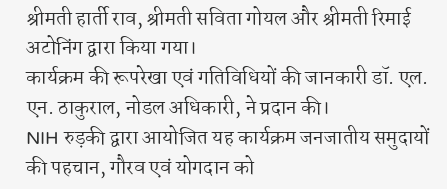श्रीमती हार्ती राव, श्रीमती सविता गोयल और श्रीमती रिमाई अटोनिंग द्वारा किया गया।
कार्यक्रम की रूपरेखा एवं गतिविधियों की जानकारी डॉ. एल. एन. ठाकुराल, नोडल अधिकारी, ने प्रदान की।
NIH रुड़की द्वारा आयोजित यह कार्यक्रम जनजातीय समुदायों की पहचान, गौरव एवं योगदान को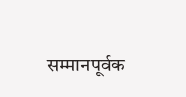सम्मानपूर्वक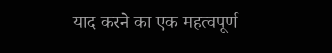याद करने का एक महत्वपूर्ण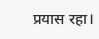प्रयास रहा।